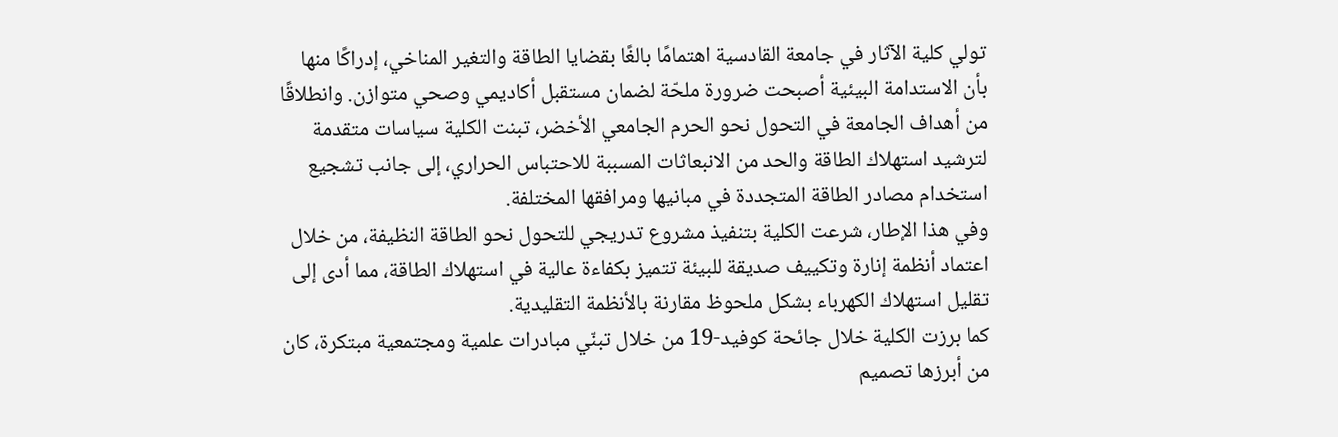تولي كلية الآثار في جامعة القادسية اهتمامًا بالغًا بقضايا الطاقة والتغير المناخي، إدراكًا منها بأن الاستدامة البيئية أصبحت ضرورة ملحّة لضمان مستقبل أكاديمي وصحي متوازن. وانطلاقًا من أهداف الجامعة في التحول نحو الحرم الجامعي الأخضر، تبنت الكلية سياسات متقدمة لترشيد استهلاك الطاقة والحد من الانبعاثات المسببة للاحتباس الحراري، إلى جانب تشجيع استخدام مصادر الطاقة المتجددة في مبانيها ومرافقها المختلفة.
وفي هذا الإطار، شرعت الكلية بتنفيذ مشروع تدريجي للتحول نحو الطاقة النظيفة، من خلال اعتماد أنظمة إنارة وتكييف صديقة للبيئة تتميز بكفاءة عالية في استهلاك الطاقة، مما أدى إلى تقليل استهلاك الكهرباء بشكل ملحوظ مقارنة بالأنظمة التقليدية.
كما برزت الكلية خلال جائحة كوفيد-19 من خلال تبنّي مبادرات علمية ومجتمعية مبتكرة، كان من أبرزها تصميم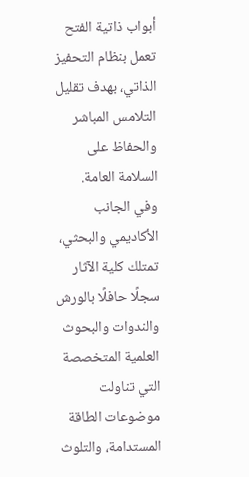أبواب ذاتية الفتح تعمل بنظام التحفيز الذاتي، بهدف تقليل التلامس المباشر والحفاظ على السلامة العامة.
وفي الجانب الأكاديمي والبحثي، تمتلك كلية الآثار سجلًا حافلًا بالورش والندوات والبحوث العلمية المتخصصة التي تناولت موضوعات الطاقة المستدامة، والتلوث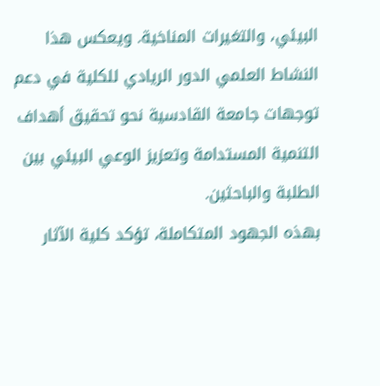البيئي، والتغيرات المناخية. ويعكس هذا النشاط العلمي الدور الريادي للكلية في دعم توجهات جامعة القادسية نحو تحقيق أهداف التنمية المستدامة وتعزيز الوعي البيئي بين الطلبة والباحثين.
بهذه الجهود المتكاملة، تؤكد كلية الآثار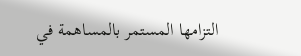التزامها المستمر بالمساهمة في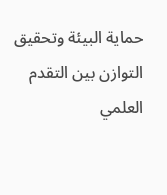حماية البيئة وتحقيق التوازن بين التقدم العلمي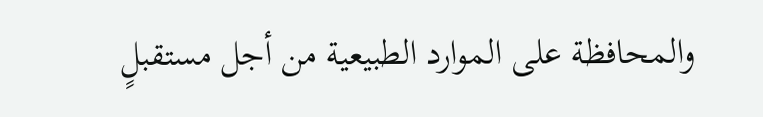والمحافظة على الموارد الطبيعية من أجل مستقبلٍ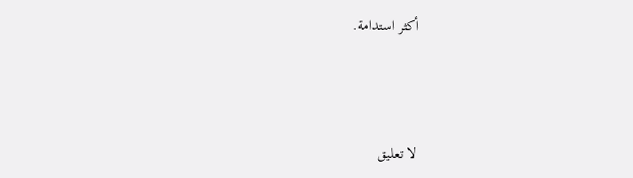أكثر استدامة.



لا تعليق